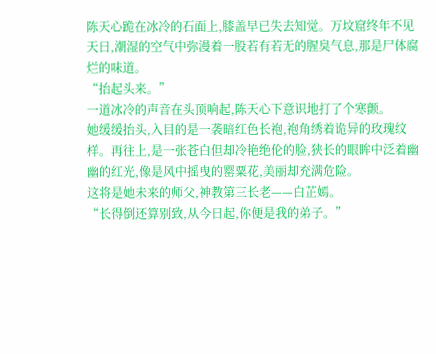陈天心跪在冰冷的石面上,膝盖早已失去知觉。万坟窟终年不见天日,潮湿的空气中弥漫着一股若有若无的腥臭气息,那是尸体腐烂的味道。
“抬起头来。”
一道冰冷的声音在头顶响起,陈天心下意识地打了个寒颤。
她缓缓抬头,入目的是一袭暗红色长袍,袍角绣着诡异的玫瑰纹样。再往上,是一张苍白但却冷艳绝伦的脸,狭长的眼眸中泛着幽幽的红光,像是风中摇曳的罂粟花,美丽却充满危险。
这将是她未来的师父,神教第三长老——白芷嫣。
“长得倒还算别致,从今日起,你便是我的弟子。”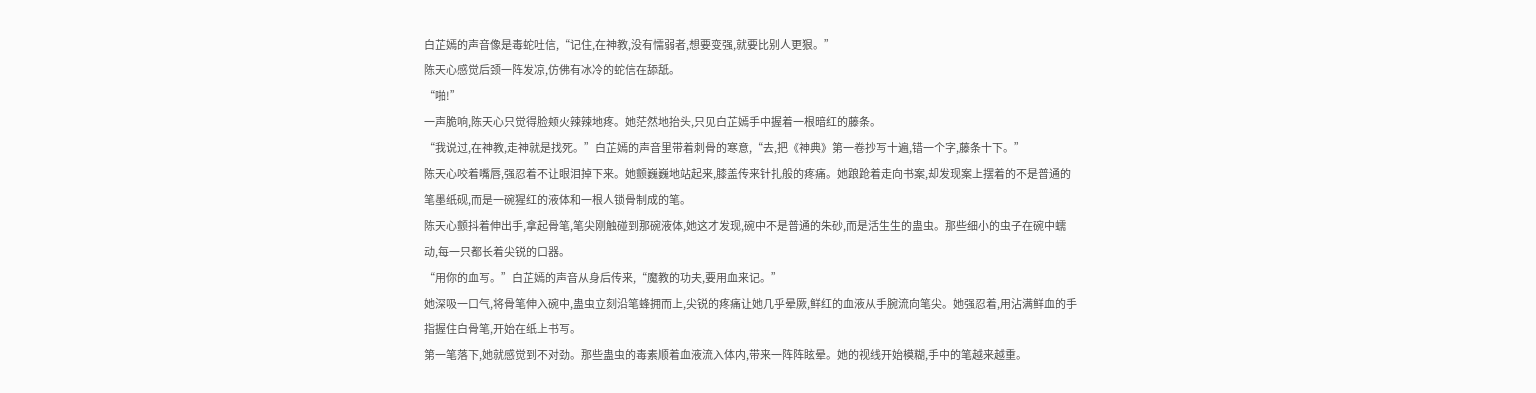白芷嫣的声音像是毒蛇吐信,“记住,在神教,没有懦弱者,想要变强,就要比别人更狠。”
陈天心感觉后颈一阵发凉,仿佛有冰冷的蛇信在舔舐。
“啪!”
一声脆响,陈天心只觉得脸颊火辣辣地疼。她茫然地抬头,只见白芷嫣手中握着一根暗红的藤条。
“我说过,在神教,走神就是找死。”白芷嫣的声音里带着刺骨的寒意,“去,把《神典》第一卷抄写十遍,错一个字,藤条十下。”
陈天心咬着嘴唇,强忍着不让眼泪掉下来。她颤巍巍地站起来,膝盖传来针扎般的疼痛。她踉跄着走向书案,却发现案上摆着的不是普通的笔墨纸砚,而是一碗猩红的液体和一根人锁骨制成的笔。
陈天心颤抖着伸出手,拿起骨笔,笔尖刚触碰到那碗液体,她这才发现,碗中不是普通的朱砂,而是活生生的蛊虫。那些细小的虫子在碗中蠕动,每一只都长着尖锐的口器。
“用你的血写。”白芷嫣的声音从身后传来,“魔教的功夫,要用血来记。”
她深吸一口气,将骨笔伸入碗中,蛊虫立刻沿笔蜂拥而上,尖锐的疼痛让她几乎晕厥,鲜红的血液从手腕流向笔尖。她强忍着,用沾满鲜血的手指握住白骨笔,开始在纸上书写。
第一笔落下,她就感觉到不对劲。那些蛊虫的毒素顺着血液流入体内,带来一阵阵眩晕。她的视线开始模糊,手中的笔越来越重。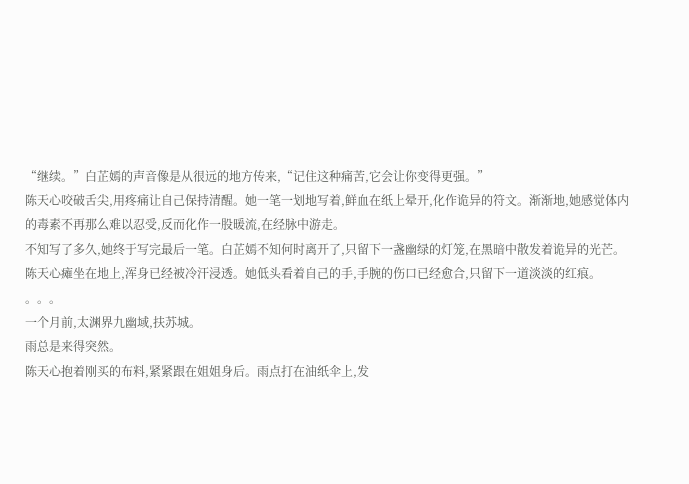“继续。”白芷嫣的声音像是从很远的地方传来,“记住这种痛苦,它会让你变得更强。”
陈天心咬破舌尖,用疼痛让自己保持清醒。她一笔一划地写着,鲜血在纸上晕开,化作诡异的符文。渐渐地,她感觉体内的毒素不再那么难以忍受,反而化作一股暖流,在经脉中游走。
不知写了多久,她终于写完最后一笔。白芷嫣不知何时离开了,只留下一盏幽绿的灯笼,在黑暗中散发着诡异的光芒。
陈天心瘫坐在地上,浑身已经被冷汗浸透。她低头看着自己的手,手腕的伤口已经愈合,只留下一道淡淡的红痕。
。。。
一个月前,太渊界九幽域,扶苏城。
雨总是来得突然。
陈天心抱着刚买的布料,紧紧跟在姐姐身后。雨点打在油纸伞上,发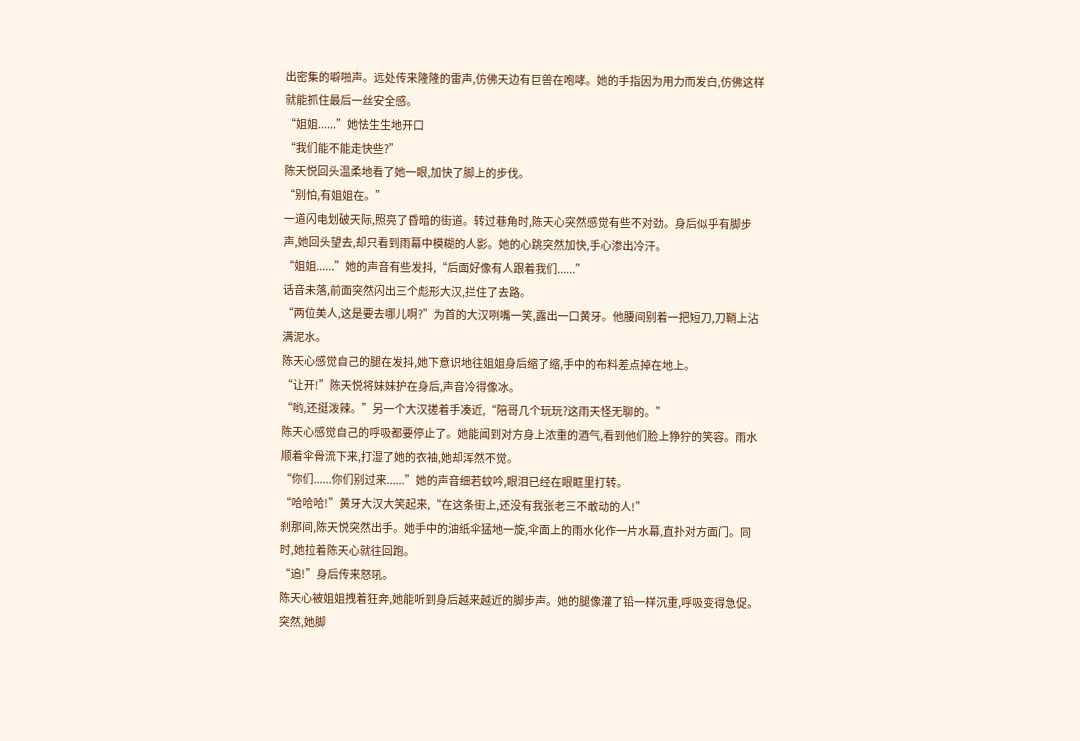出密集的噼啪声。远处传来隆隆的雷声,仿佛天边有巨兽在咆哮。她的手指因为用力而发白,仿佛这样就能抓住最后一丝安全感。
“姐姐......”她怯生生地开口
“我们能不能走快些?”
陈天悦回头温柔地看了她一眼,加快了脚上的步伐。
“别怕,有姐姐在。”
一道闪电划破天际,照亮了昏暗的街道。转过巷角时,陈天心突然感觉有些不对劲。身后似乎有脚步声,她回头望去,却只看到雨幕中模糊的人影。她的心跳突然加快,手心渗出冷汗。
“姐姐......”她的声音有些发抖,“后面好像有人跟着我们......”
话音未落,前面突然闪出三个彪形大汉,拦住了去路。
“两位美人,这是要去哪儿啊?”为首的大汉咧嘴一笑,露出一口黄牙。他腰间别着一把短刀,刀鞘上沾满泥水。
陈天心感觉自己的腿在发抖,她下意识地往姐姐身后缩了缩,手中的布料差点掉在地上。
“让开!”陈天悦将妹妹护在身后,声音冷得像冰。
“哟,还挺泼辣。”另一个大汉搓着手凑近,“陪哥几个玩玩?这雨天怪无聊的。”
陈天心感觉自己的呼吸都要停止了。她能闻到对方身上浓重的酒气,看到他们脸上狰狞的笑容。雨水顺着伞骨流下来,打湿了她的衣袖,她却浑然不觉。
“你们......你们别过来......”她的声音细若蚊吟,眼泪已经在眼眶里打转。
“哈哈哈!”黄牙大汉大笑起来,“在这条街上,还没有我张老三不敢动的人!”
刹那间,陈天悦突然出手。她手中的油纸伞猛地一旋,伞面上的雨水化作一片水幕,直扑对方面门。同时,她拉着陈天心就往回跑。
“追!”身后传来怒吼。
陈天心被姐姐拽着狂奔,她能听到身后越来越近的脚步声。她的腿像灌了铅一样沉重,呼吸变得急促。突然,她脚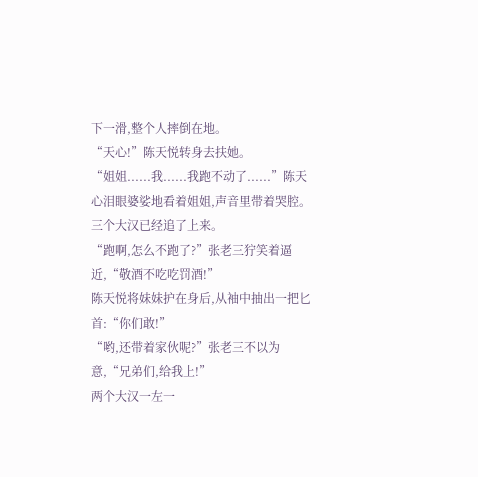下一滑,整个人摔倒在地。
“天心!”陈天悦转身去扶她。
“姐姐......我......我跑不动了......”陈天心泪眼婆娑地看着姐姐,声音里带着哭腔。
三个大汉已经追了上来。
“跑啊,怎么不跑了?”张老三狞笑着逼近,“敬酒不吃吃罚酒!”
陈天悦将妹妹护在身后,从袖中抽出一把匕首:“你们敢!”
“哟,还带着家伙呢?”张老三不以为意,“兄弟们,给我上!”
两个大汉一左一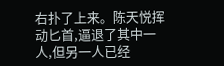右扑了上来。陈天悦挥动匕首,逼退了其中一人,但另一人已经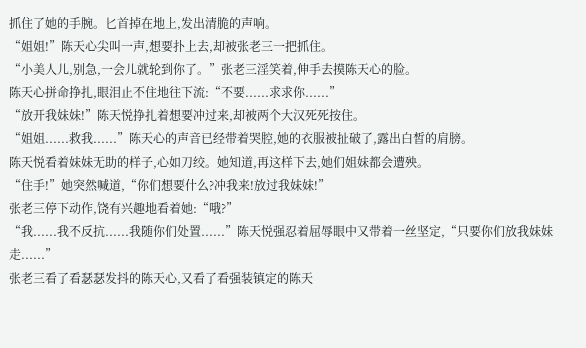抓住了她的手腕。匕首掉在地上,发出清脆的声响。
“姐姐!”陈天心尖叫一声,想要扑上去,却被张老三一把抓住。
“小美人儿,别急,一会儿就轮到你了。”张老三淫笑着,伸手去摸陈天心的脸。
陈天心拼命挣扎,眼泪止不住地往下流:“不要......求求你......”
“放开我妹妹!”陈天悦挣扎着想要冲过来,却被两个大汉死死按住。
“姐姐......救我......”陈天心的声音已经带着哭腔,她的衣服被扯破了,露出白皙的肩膀。
陈天悦看着妹妹无助的样子,心如刀绞。她知道,再这样下去,她们姐妹都会遭殃。
“住手!”她突然喊道,“你们想要什么?冲我来!放过我妹妹!”
张老三停下动作,饶有兴趣地看着她:“哦?”
“我......我不反抗......我随你们处置......”陈天悦强忍着屈辱眼中又带着一丝坚定,“只要你们放我妹妹走......”
张老三看了看瑟瑟发抖的陈天心,又看了看强装镇定的陈天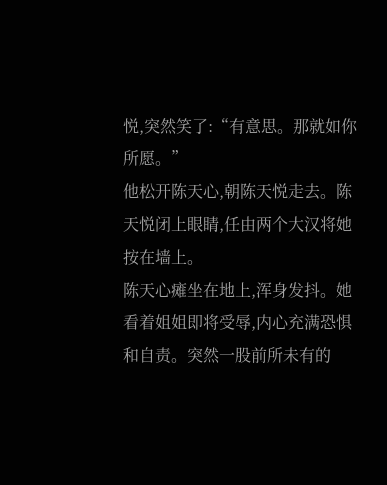悦,突然笑了:“有意思。那就如你所愿。”
他松开陈天心,朝陈天悦走去。陈天悦闭上眼睛,任由两个大汉将她按在墙上。
陈天心瘫坐在地上,浑身发抖。她看着姐姐即将受辱,内心充满恐惧和自责。突然一股前所未有的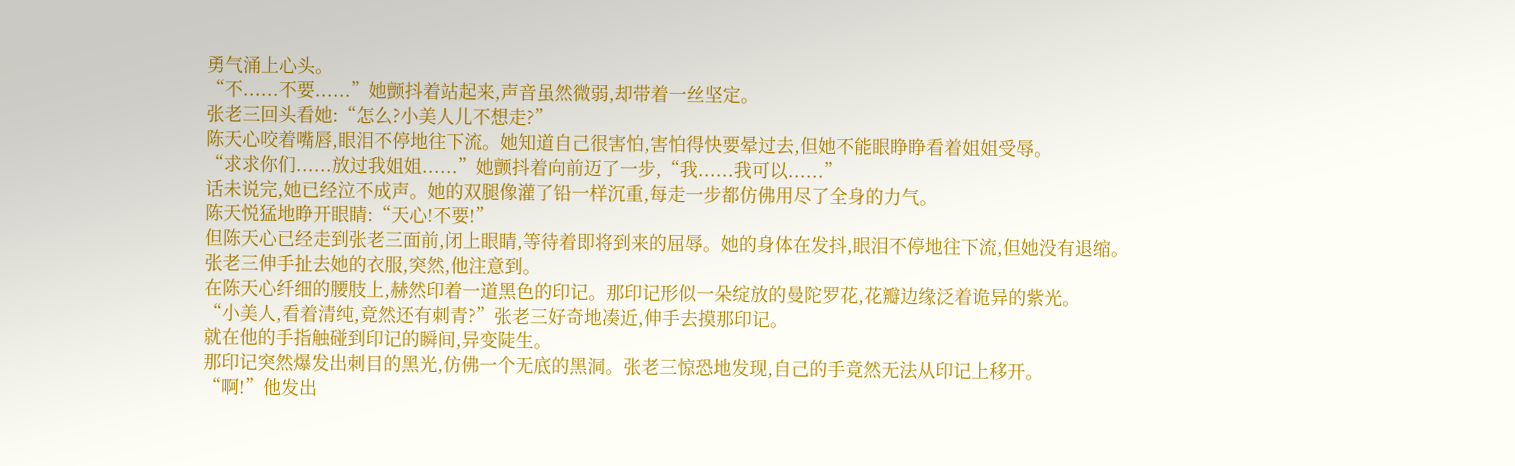勇气涌上心头。
“不......不要......”她颤抖着站起来,声音虽然微弱,却带着一丝坚定。
张老三回头看她:“怎么?小美人儿不想走?”
陈天心咬着嘴唇,眼泪不停地往下流。她知道自己很害怕,害怕得快要晕过去,但她不能眼睁睁看着姐姐受辱。
“求求你们......放过我姐姐......”她颤抖着向前迈了一步,“我......我可以......”
话未说完,她已经泣不成声。她的双腿像灌了铅一样沉重,每走一步都仿佛用尽了全身的力气。
陈天悦猛地睁开眼睛:“天心!不要!”
但陈天心已经走到张老三面前,闭上眼睛,等待着即将到来的屈辱。她的身体在发抖,眼泪不停地往下流,但她没有退缩。
张老三伸手扯去她的衣服,突然,他注意到。
在陈天心纤细的腰肢上,赫然印着一道黑色的印记。那印记形似一朵绽放的曼陀罗花,花瓣边缘泛着诡异的紫光。
“小美人,看着清纯,竟然还有刺青?”张老三好奇地凑近,伸手去摸那印记。
就在他的手指触碰到印记的瞬间,异变陡生。
那印记突然爆发出刺目的黑光,仿佛一个无底的黑洞。张老三惊恐地发现,自己的手竟然无法从印记上移开。
“啊!”他发出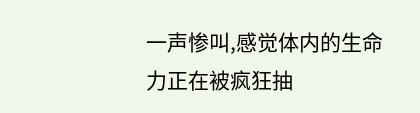一声惨叫,感觉体内的生命力正在被疯狂抽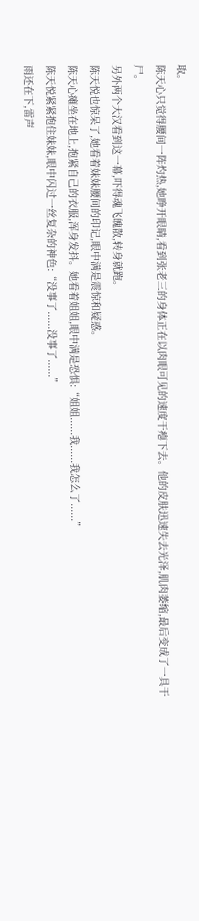取。
陈天心只觉得腰间一阵灼热,她睁开眼睛,看到张老三的身体正在以肉眼可见的速度干瘪下去。他的皮肤迅速失去光泽,肌肉萎缩,最后变成了一具干尸。
另外两个大汉看到这一幕,吓得魂飞魄散,转身就跑。
陈天悦也惊呆了,她看着妹妹腰间的印记,眼中满是震惊和疑惑。
陈天心瘫坐在地上,抱紧自己的衣服,浑身发抖。她看着姐姐,眼中满是恐惧:“姐姐......我......我怎么了......”
陈天悦紧紧抱住妹妹,眼中闪过一丝复杂的神色:“没事了......没事了......”
雨还在下,雷声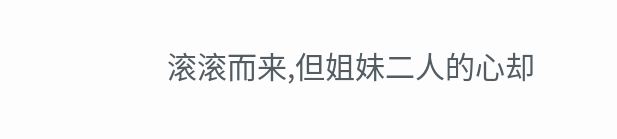滚滚而来,但姐妹二人的心却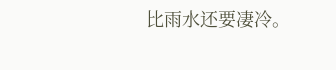比雨水还要凄冷。